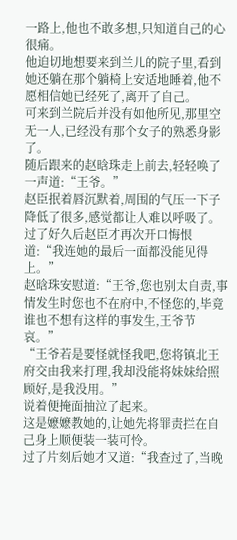一路上,他也不敢多想,只知道自己的心很痛。
他迫切地想要来到兰儿的院子里,看到她还躺在那个躺椅上安适地睡着,他不愿相信她已经死了,离开了自己。
可来到兰院后并没有如他所见,那里空无一人,已经没有那个女子的熟悉身影了。
随后跟来的赵晗珠走上前去,轻轻唤了一声道:“王爷。”
赵臣抿着唇沉默着,周围的气压一下子降低了很多,感觉都让人难以呼吸了。
过了好久后赵臣才再次开口悔恨道:“我连她的最后一面都没能见得上。”
赵晗珠安慰道:“王爷,您也别太自责,事情发生时您也不在府中,不怪您的,毕竟谁也不想有这样的事发生,王爷节哀。”
“王爷若是要怪就怪我吧,您将镇北王府交由我来打理,我却没能将妹妹给照顾好,是我没用。”
说着便掩面抽泣了起来。
这是嬷嬷教她的,让她先将罪责拦在自己身上顺便装一装可怜。
过了片刻后她才又道:“我查过了,当晚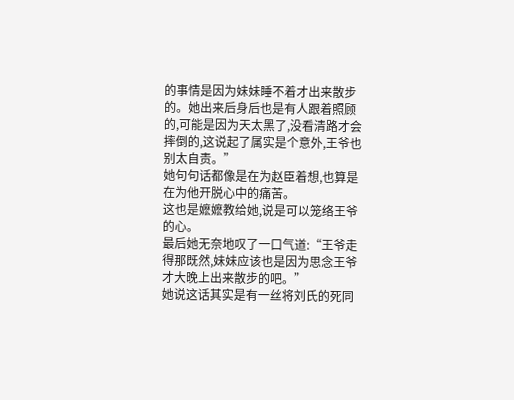的事情是因为妹妹睡不着才出来散步的。她出来后身后也是有人跟着照顾的,可能是因为天太黑了,没看清路才会摔倒的,这说起了属实是个意外,王爷也别太自责。”
她句句话都像是在为赵臣着想,也算是在为他开脱心中的痛苦。
这也是嬷嬷教给她,说是可以笼络王爷的心。
最后她无奈地叹了一口气道:“王爷走得那既然,妹妹应该也是因为思念王爷才大晚上出来散步的吧。”
她说这话其实是有一丝将刘氏的死同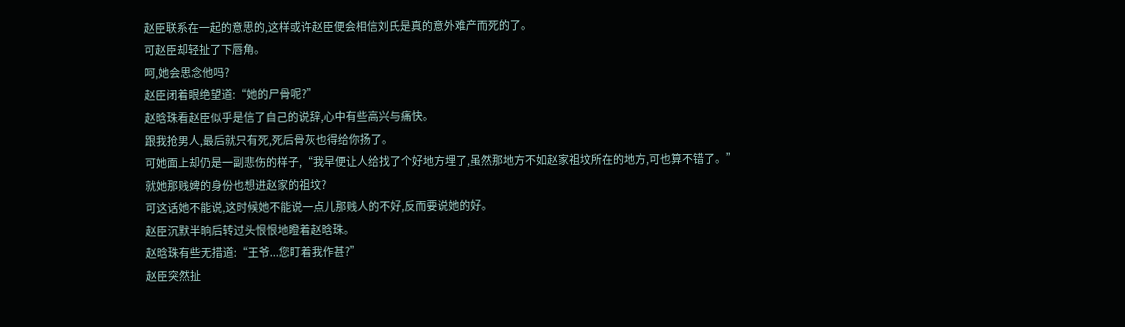赵臣联系在一起的意思的,这样或许赵臣便会相信刘氏是真的意外难产而死的了。
可赵臣却轻扯了下唇角。
呵,她会思念他吗?
赵臣闭着眼绝望道:“她的尸骨呢?”
赵晗珠看赵臣似乎是信了自己的说辞,心中有些高兴与痛快。
跟我抢男人,最后就只有死,死后骨灰也得给你扬了。
可她面上却仍是一副悲伤的样子,“我早便让人给找了个好地方埋了,虽然那地方不如赵家祖坟所在的地方,可也算不错了。”
就她那贱婢的身份也想进赵家的祖坟?
可这话她不能说,这时候她不能说一点儿那贱人的不好,反而要说她的好。
赵臣沉默半晌后转过头恨恨地瞪着赵晗珠。
赵晗珠有些无措道:“王爷...您盯着我作甚?”
赵臣突然扯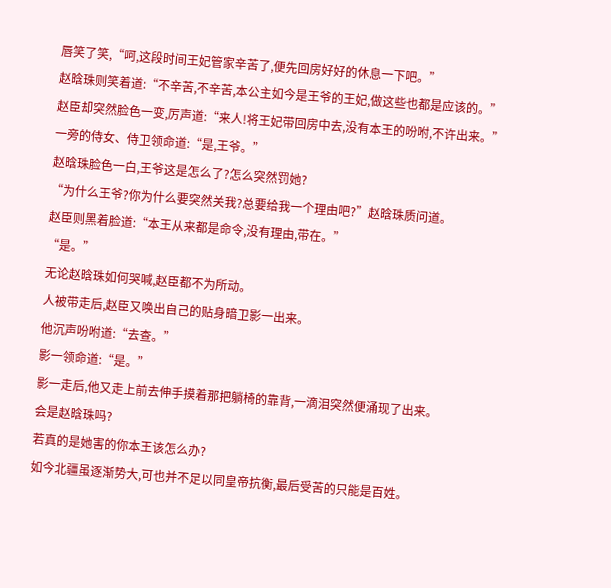唇笑了笑,“呵,这段时间王妃管家辛苦了,便先回房好好的休息一下吧。”
赵晗珠则笑着道:“不辛苦,不辛苦,本公主如今是王爷的王妃,做这些也都是应该的。”
赵臣却突然脸色一变,厉声道:“来人!将王妃带回房中去,没有本王的吩咐,不许出来。”
一旁的侍女、侍卫领命道:“是,王爷。”
赵晗珠脸色一白,王爷这是怎么了?怎么突然罚她?
“为什么王爷?你为什么要突然关我?总要给我一个理由吧?”赵晗珠质问道。
赵臣则黑着脸道:“本王从来都是命令,没有理由,带在。”
“是。”
无论赵晗珠如何哭喊,赵臣都不为所动。
人被带走后,赵臣又唤出自己的贴身暗卫影一出来。
他沉声吩咐道:“去查。”
影一领命道:“是。”
影一走后,他又走上前去伸手摸着那把躺椅的靠背,一滴泪突然便涌现了出来。
会是赵晗珠吗?
若真的是她害的你本王该怎么办?
如今北疆虽逐渐势大,可也并不足以同皇帝抗衡,最后受苦的只能是百姓。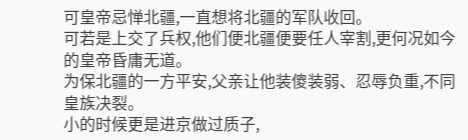可皇帝忌惮北疆,一直想将北疆的军队收回。
可若是上交了兵权,他们便北疆便要任人宰割,更何况如今的皇帝昏庸无道。
为保北疆的一方平安,父亲让他装傻装弱、忍辱负重,不同皇族决裂。
小的时候更是进京做过质子,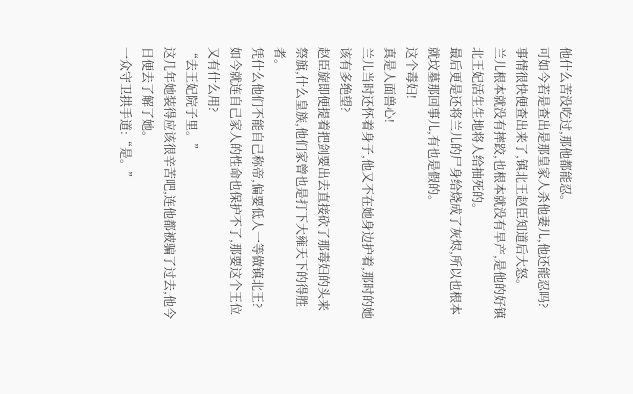他什么苦没吃过,那他都能忍。
可如今若是查出是那皇家人杀他妻儿,他还能忍吗?
事情很快便查出来了,镇北王赵臣知道后大怒。
兰儿根本就没有摔跤,也根本就没有早产,是他的好镇北王妃活生生地将人给抽死的。
最后更是还将兰儿的尸身给烧成了灰烬,所以也根本就坟墓那回事儿,有也是假的。
这个毒妇!
真是人面兽心!
兰儿当时还怀着身子,他又不在她身边护着,那时的她该有多绝望?
赵臣旋即便提着把剑要出去直接砍了那毒妇的头来祭旗,什么皇族,他们家曾也是打下大雍天下的得胜者。
凭什么他们不能自己称帝,偏要低人一等做镇北王?
如今就连自己家人的性命也保护不了,那要这个王位又有什么用?
“去王妃院子里。”
这几年她装得应该很辛苦吧,连他都被骗了过去,他今日便去了解了她。
一众守卫拱手道:“是。”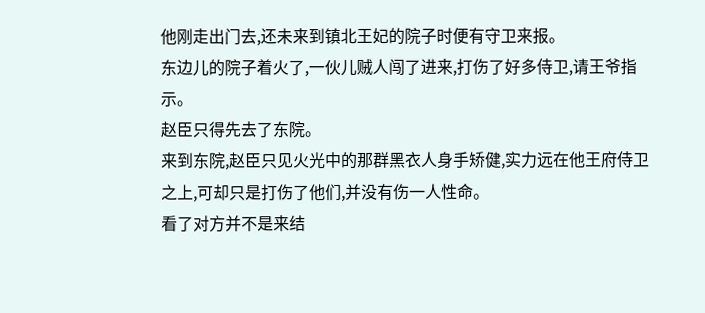他刚走出门去,还未来到镇北王妃的院子时便有守卫来报。
东边儿的院子着火了,一伙儿贼人闯了进来,打伤了好多侍卫,请王爷指示。
赵臣只得先去了东院。
来到东院,赵臣只见火光中的那群黑衣人身手矫健,实力远在他王府侍卫之上,可却只是打伤了他们,并没有伤一人性命。
看了对方并不是来结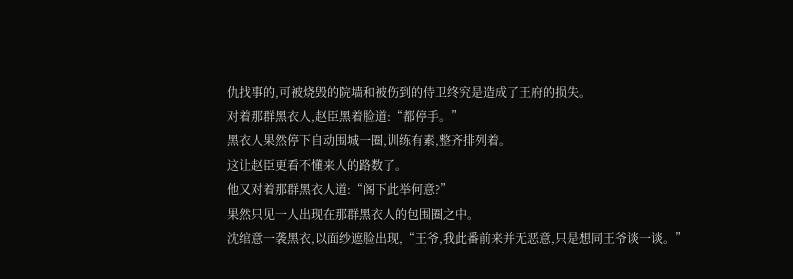仇找事的,可被烧毁的院墙和被伤到的侍卫终究是造成了王府的损失。
对着那群黑衣人,赵臣黑着脸道:“都停手。”
黑衣人果然停下自动围城一圈,训练有素,整齐排列着。
这让赵臣更看不懂来人的路数了。
他又对着那群黑衣人道:“阁下此举何意?”
果然只见一人出现在那群黑衣人的包围圈之中。
沈绾意一袭黑衣,以面纱遮脸出现,“王爷,我此番前来并无恶意,只是想同王爷谈一谈。”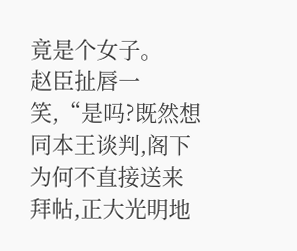竟是个女子。
赵臣扯唇一笑,“是吗?既然想同本王谈判,阁下为何不直接送来拜帖,正大光明地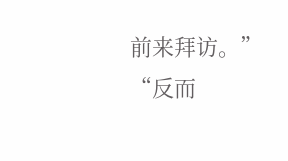前来拜访。”
“反而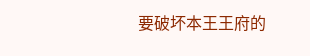要破坏本王王府的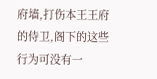府墙,打伤本王王府的侍卫,阁下的这些行为可没有一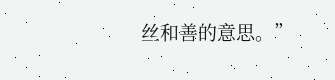丝和善的意思。”